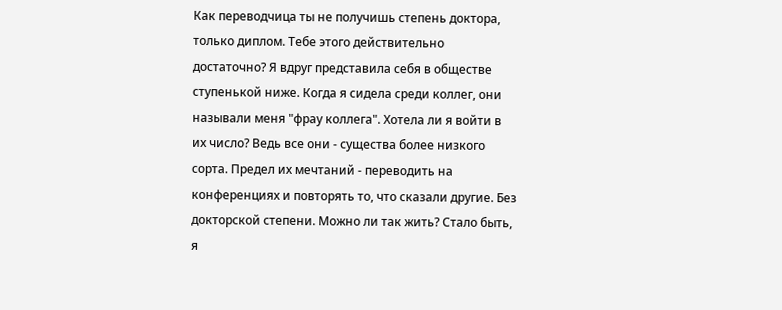Как переводчица ты не получишь степень доктора, только диплом. Тебе этого действительно достаточно? Я вдруг представила себя в обществе ступенькой ниже. Когда я сидела среди коллег, они называли меня "фрау коллега". Хотела ли я войти в их число? Ведь все они - существа более низкого сорта. Предел их мечтаний - переводить на конференциях и повторять то, что сказали другие. Без докторской степени. Можно ли так жить? Стало быть, я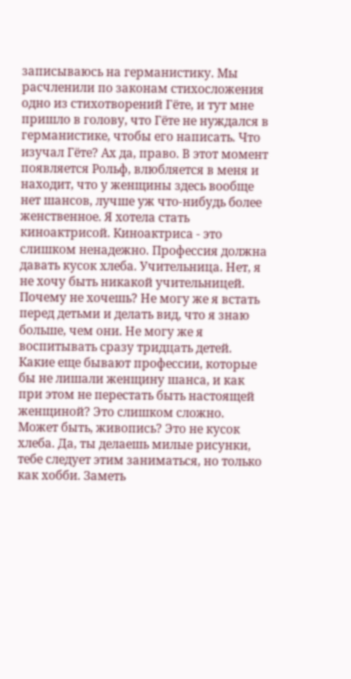записываюсь на германистику. Мы расчленили по законам стихосложения одно из стихотворений Гёте, и тут мне пришло в голову, что Гёте не нуждался в германистике, чтобы его написать. Что изучал Гёте? Ах да, право. В этот момент появляется Рольф, влюбляется в меня и находит, что у женщины здесь вообще нет шансов, лучше уж что-нибудь более женственное. Я хотела стать киноактрисой. Киноактриса - это слишком ненадежно. Профессия должна давать кусок хлеба. Учительница. Нет, я не хочу быть никакой учительницей. Почему не хочешь? Не могу же я встать перед детьми и делать вид, что я знаю больше, чем они. Не могу же я воспитывать сразу тридцать детей. Какие еще бывают профессии, которые бы не лишали женщину шанса, и как при этом не перестать быть настоящей женщиной? Это слишком сложно. Может быть, живопись? Это не кусок хлеба. Да, ты делаешь милые рисунки, тебе следует этим заниматься, но только как хобби. Заметь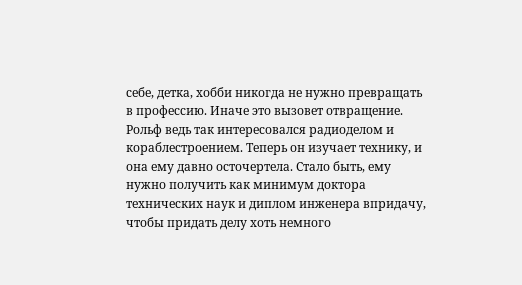себе, детка, хобби никогда не нужно превращать в профессию. Иначе это вызовет отвращение. Рольф ведь так интересовался радиоделом и кораблестроением. Теперь он изучает технику, и она ему давно осточертела. Стало быть, ему нужно получить как минимум доктора технических наук и диплом инженера впридачу, чтобы придать делу хоть немного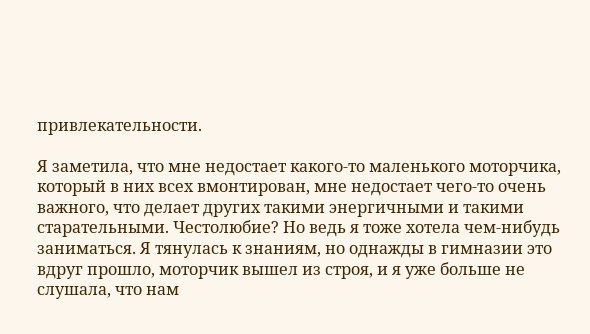привлекательности.

Я заметила, что мне недостает какого-то маленького моторчика, который в них всех вмонтирован, мне недостает чего-то очень важного, что делает других такими энергичными и такими старательными. Честолюбие? Но ведь я тоже хотела чем-нибудь заниматься. Я тянулась к знаниям, но однажды в гимназии это вдруг прошло, моторчик вышел из строя, и я уже больше не слушала, что нам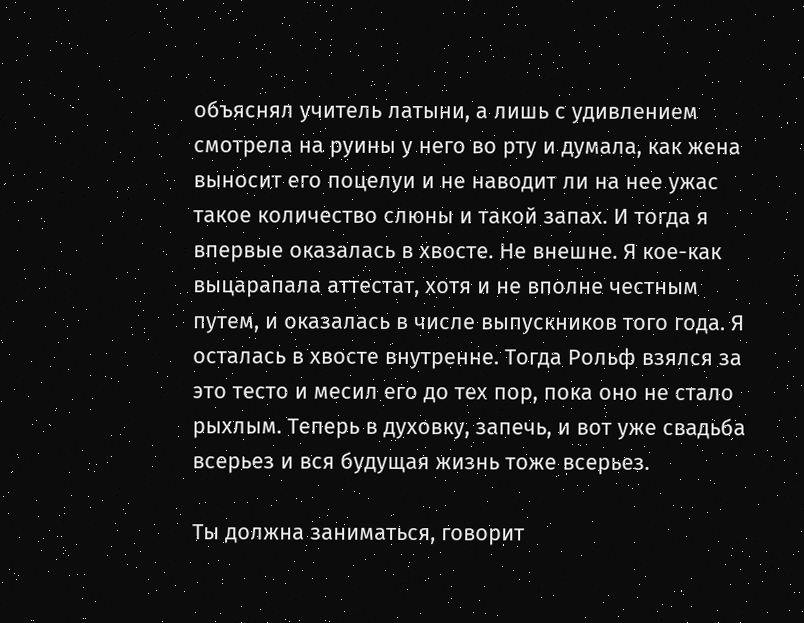объяснял учитель латыни, а лишь с удивлением смотрела на руины у него во рту и думала, как жена выносит его поцелуи и не наводит ли на нее ужас такое количество слюны и такой запах. И тогда я впервые оказалась в хвосте. Не внешне. Я кое-как выцарапала аттестат, хотя и не вполне честным путем, и оказалась в числе выпускников того года. Я осталась в хвосте внутренне. Тогда Рольф взялся за это тесто и месил его до тех пор, пока оно не стало рыхлым. Теперь в духовку, запечь, и вот уже свадьба всерьез и вся будущая жизнь тоже всерьез.

Ты должна заниматься, говорит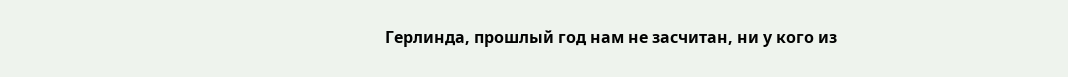Герлинда, прошлый год нам не засчитан, ни у кого из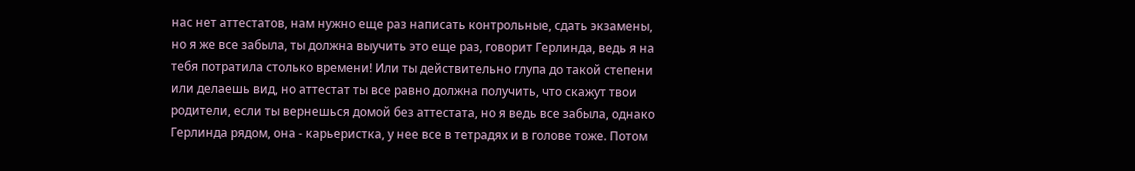нас нет аттестатов, нам нужно еще раз написать контрольные, сдать экзамены, но я же все забыла, ты должна выучить это еще раз, говорит Герлинда, ведь я на тебя потратила столько времени! Или ты действительно глупа до такой степени или делаешь вид, но аттестат ты все равно должна получить, что скажут твои родители, если ты вернешься домой без аттестата, но я ведь все забыла, однако Герлинда рядом, она - карьеристка, у нее все в тетрадях и в голове тоже. Потом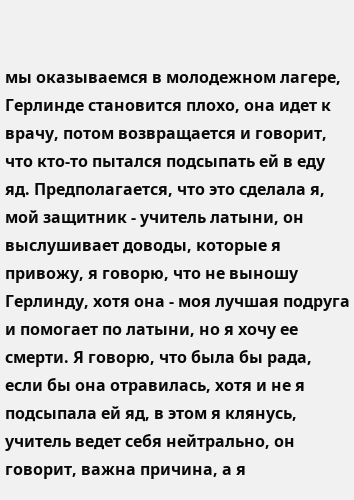мы оказываемся в молодежном лагере, Герлинде становится плохо, она идет к врачу, потом возвращается и говорит, что кто-то пытался подсыпать ей в еду яд. Предполагается, что это сделала я, мой защитник - учитель латыни, он выслушивает доводы, которые я привожу, я говорю, что не выношу Герлинду, хотя она - моя лучшая подруга и помогает по латыни, но я хочу ее смерти. Я говорю, что была бы рада, если бы она отравилась, хотя и не я подсыпала ей яд, в этом я клянусь, учитель ведет себя нейтрально, он говорит, важна причина, а я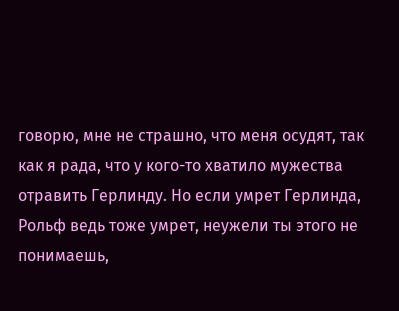говорю, мне не страшно, что меня осудят, так как я рада, что у кого-то хватило мужества отравить Герлинду. Но если умрет Герлинда, Рольф ведь тоже умрет, неужели ты этого не понимаешь,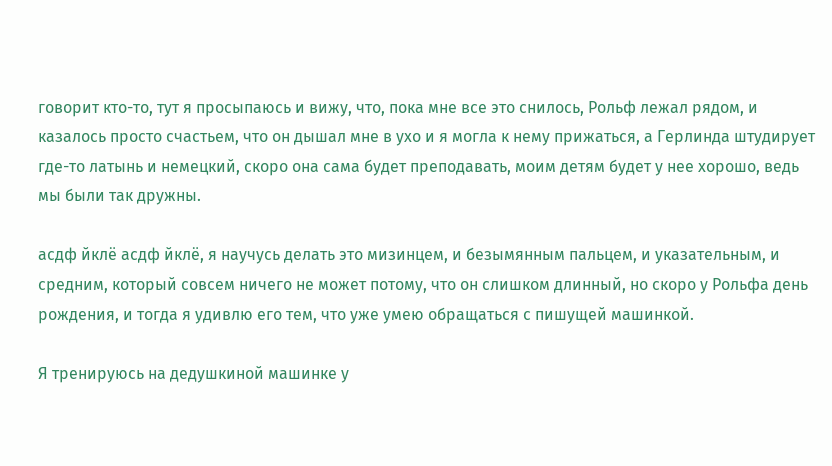говорит кто-то, тут я просыпаюсь и вижу, что, пока мне все это снилось, Рольф лежал рядом, и казалось просто счастьем, что он дышал мне в ухо и я могла к нему прижаться, а Герлинда штудирует где-то латынь и немецкий, скоро она сама будет преподавать, моим детям будет у нее хорошо, ведь мы были так дружны.

асдф йклё асдф йклё, я научусь делать это мизинцем, и безымянным пальцем, и указательным, и средним, который совсем ничего не может потому, что он слишком длинный, но скоро у Рольфа день рождения, и тогда я удивлю его тем, что уже умею обращаться с пишущей машинкой.

Я тренируюсь на дедушкиной машинке у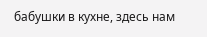бабушки в кухне, здесь нам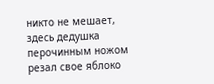никто не мешает, здесь дедушка перочинным ножом резал свое яблоко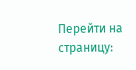Перейти на страницу: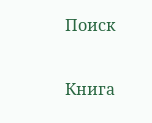Поиск

Книга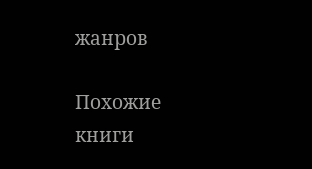жанров

Похожие книги